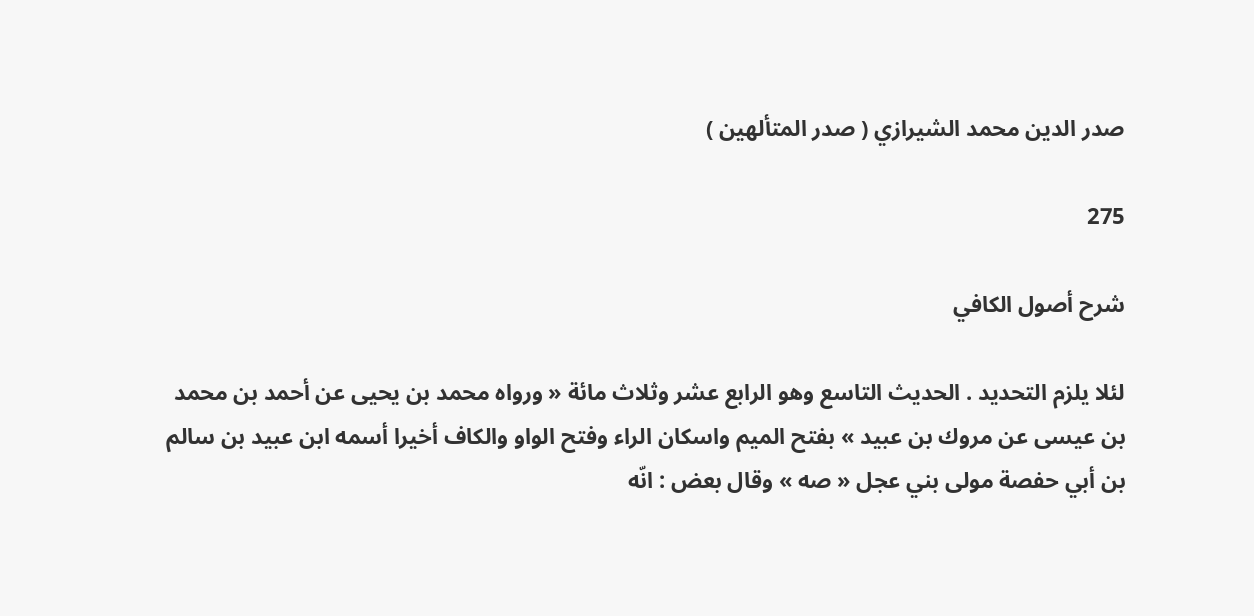صدر الدين محمد الشيرازي ( صدر المتألهين )

275

شرح أصول الكافي

لئلا يلزم التحديد . الحديث التاسع وهو الرابع عشر وثلاث مائة « ورواه محمد بن يحيى عن أحمد بن محمد بن عيسى عن مروك بن عبيد » بفتح الميم واسكان الراء وفتح الواو والكاف أخيرا أسمه ابن عبيد بن سالم بن أبي حفصة مولى بني عجل « صه » وقال بعض : انّه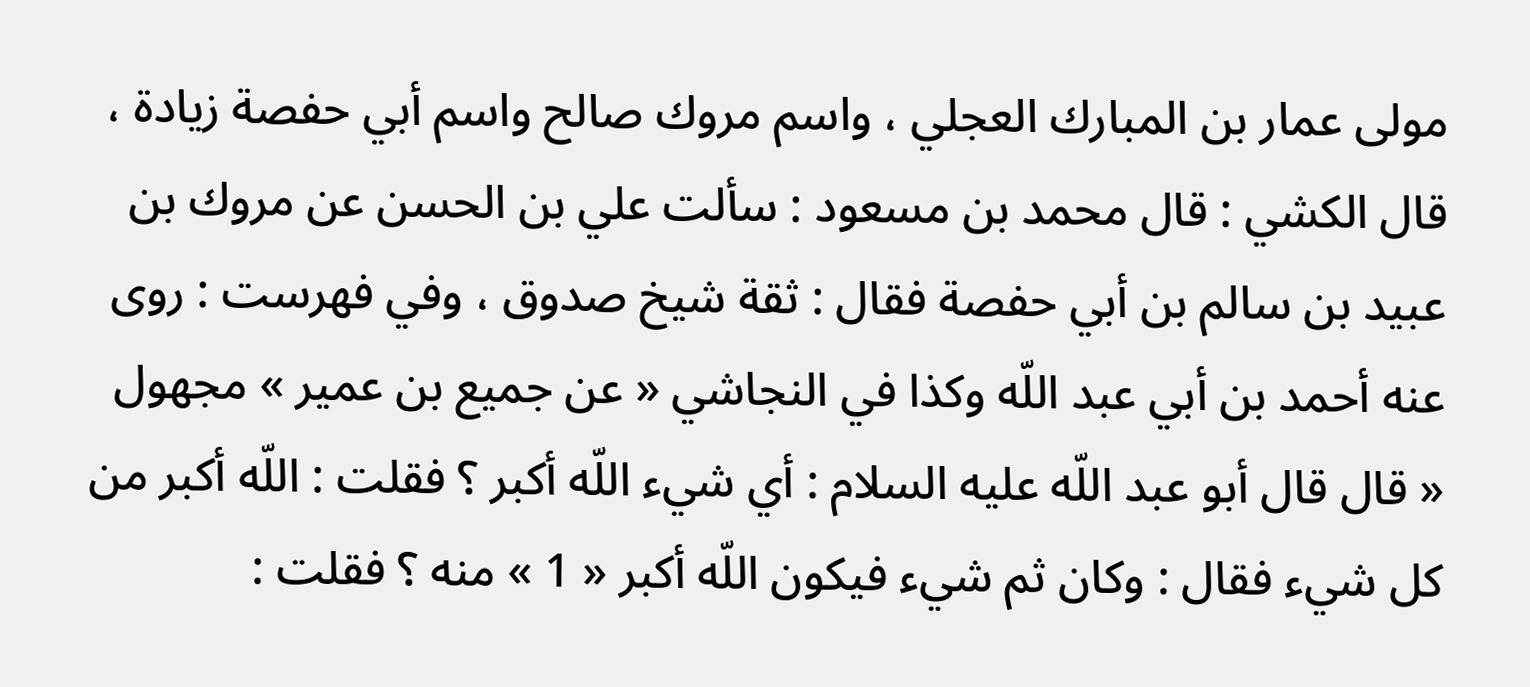مولى عمار بن المبارك العجلي ، واسم مروك صالح واسم أبي حفصة زيادة ، قال الكشي : قال محمد بن مسعود : سألت علي بن الحسن عن مروك بن عبيد بن سالم بن أبي حفصة فقال : ثقة شيخ صدوق ، وفي فهرست : روى عنه أحمد بن أبي عبد اللّه وكذا في النجاشي « عن جميع بن عمير » مجهول « قال قال أبو عبد اللّه عليه السلام : أي شيء اللّه أكبر ؟ فقلت : اللّه أكبر من كل شيء فقال : وكان ثم شيء فيكون اللّه أكبر « 1 » منه ؟ فقلت :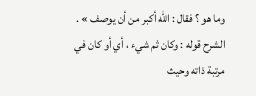وما هو ؟ فقال : اللّه أكبر من أن يوصف » . الشرح قوله : وكان ثم شيء ، أي أو كان في مرتبة ذاته وحيث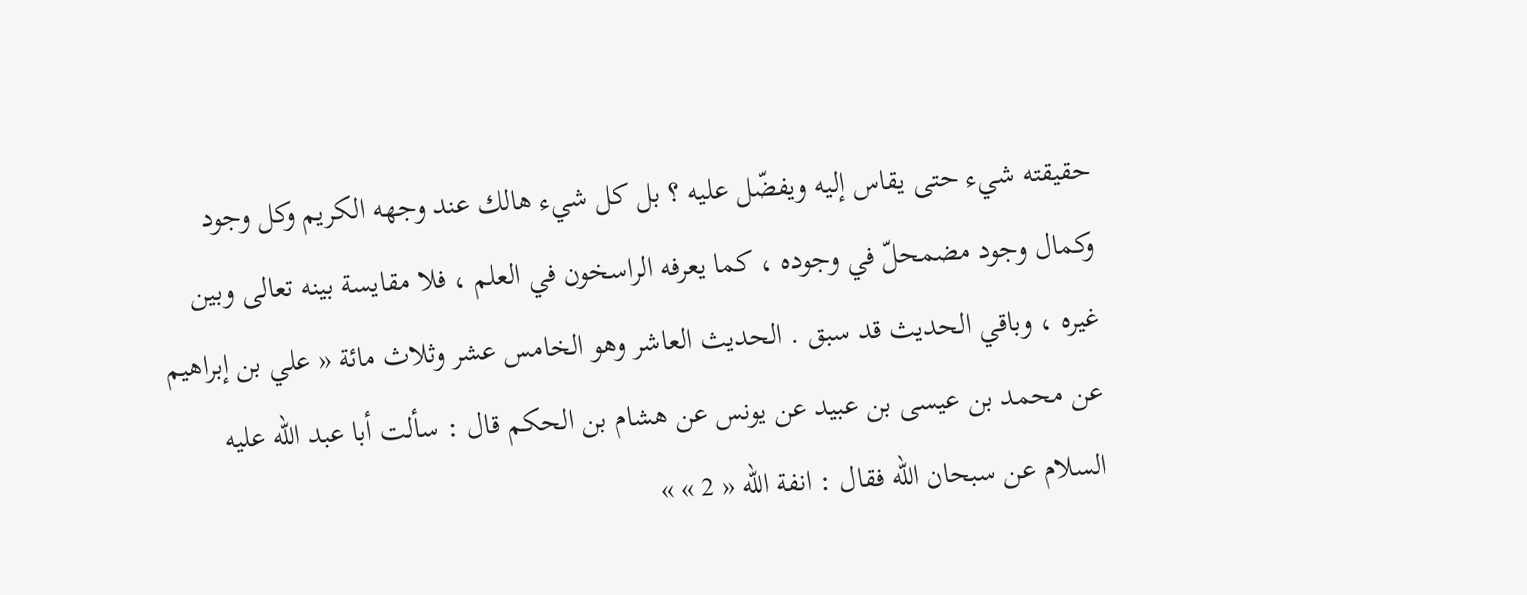حقيقته شيء حتى يقاس إليه ويفضّل عليه ؟ بل كل شيء هالك عند وجهه الكريم وكل وجود وكمال وجود مضمحلّ في وجوده ، كما يعرفه الراسخون في العلم ، فلا مقايسة بينه تعالى وبين غيره ، وباقي الحديث قد سبق . الحديث العاشر وهو الخامس عشر وثلاث مائة « علي بن إبراهيم عن محمد بن عيسى بن عبيد عن يونس عن هشام بن الحكم قال : سألت أبا عبد اللّه عليه السلام عن سبحان اللّه فقال : انفة اللّه « 2 » »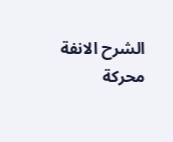الشرح الانفة محركة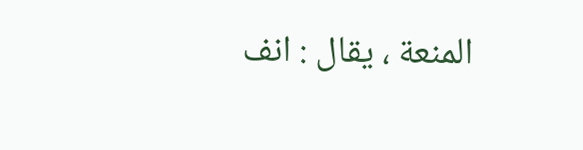المنعة ، يقال : انف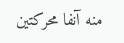منه آنفا محركتين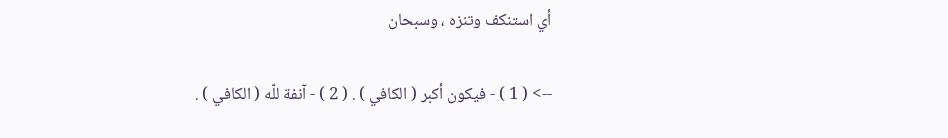أي استنكف وتنزه ، وسبحان

--> ( 1 ) - فيكون أكبر ( الكافي ) . ( 2 ) - آنفة للّه ( الكافي ) .